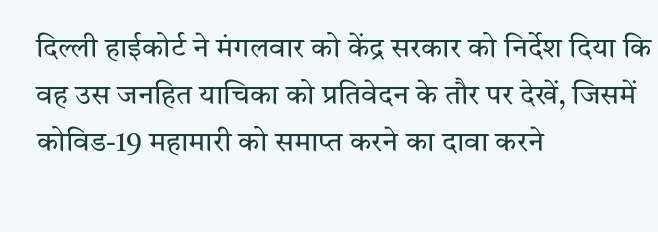दिल्ली हाईकोर्ट ने मंगलवार को केंद्र सरकार को निर्देश दिया कि वह उस जनहित याचिका को प्रतिवेदन के तौर पर देखें, जिसमें कोविड-19 महामारी को समाप्त करने का दावा करने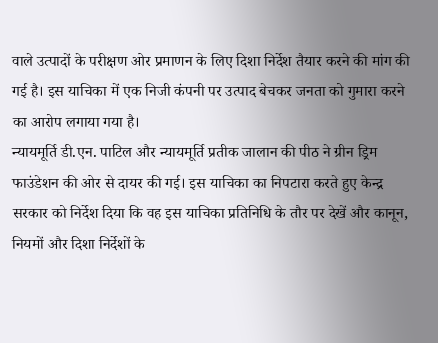वाले उत्पादों के परीक्षण ओर प्रमाणन के लिए दिशा निर्देश तैयार करने की मांग की गई है। इस याचिका में एक निजी कंपनी पर उत्पाद बेचकर जनता को गुमारा करने का आरोप लगाया गया है।
न्यायमूर्ति डी.एन. पाटिल और न्यायमूर्ति प्रतीक जालान की पीठ ने ग्रीन ड्रिम फाउंडेशन की ओर से दायर की गई। इस याचिका का निपटारा करते हुए केन्द्र सरकार को निर्देश दिया कि वह इस याचिका प्रतिनिधि के तौर पर देखें और कानून, नियमों और दिशा निर्देशों के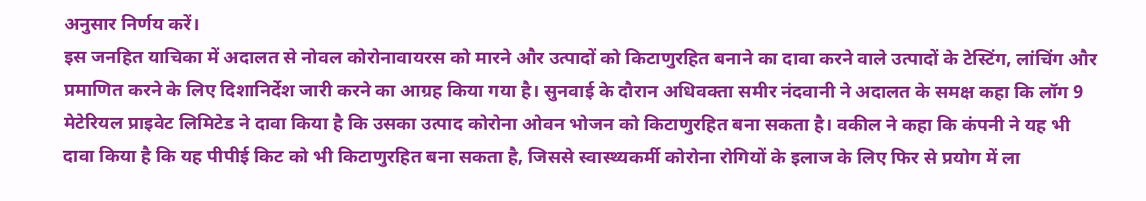अनुसार निर्णय करें।
इस जनहित याचिका में अदालत से नोवल कोरोनावायरस को मारने और उत्पादों को किटाणुरहित बनाने का दावा करने वाले उत्पादों के टेस्टिंग, लांचिंग और प्रमाणित करने के लिए दिशानिर्देश जारी करने का आग्रह किया गया है। सुनवाई के दौरान अधिवक्ता समीर नंदवानी ने अदालत के समक्ष कहा कि लॉग 9 मेटेरियल प्राइवेट लिमिटेड ने दावा किया है कि उसका उत्पाद कोरोना ओवन भोजन को किटाणुरहित बना सकता है। वकील ने कहा कि कंपनी ने यह भी दावा किया है कि यह पीपीई किट को भी किटाणुरहित बना सकता है, जिससे स्वास्थ्यकर्मी कोरोना रोगियों के इलाज के लिए फिर से प्रयोग में ला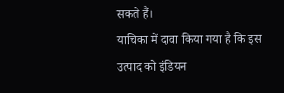सकते हैं।
याचिका में दावा किया गया है कि इस उत्पाद को इंडियन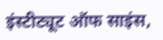इंस्टीट्यूट ऑफ साइंस,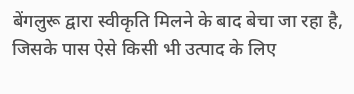बेंगलुरू द्वारा स्वीकृति मिलने के बाद बेचा जा रहा है, जिसके पास ऐसे किसी भी उत्पाद के लिए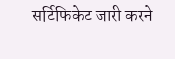सर्टिफिकेट जारी करने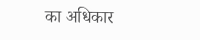का अधिकार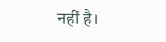नहीं है।